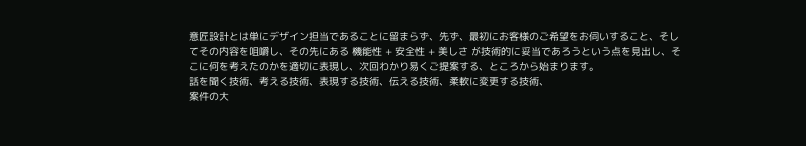意匠設計とは単にデザイン担当であることに留まらず、先ず、最初にお客様のご希望をお伺いすること、そしてその内容を咀嚼し、その先にある 機能性 + 安全性 + 美しさ が技術的に妥当であろうという点を見出し、そこに何を考えたのかを適切に表現し、次回わかり易くご提案する、ところから始まります。
話を聞く技術、考える技術、表現する技術、伝える技術、柔軟に変更する技術、
案件の大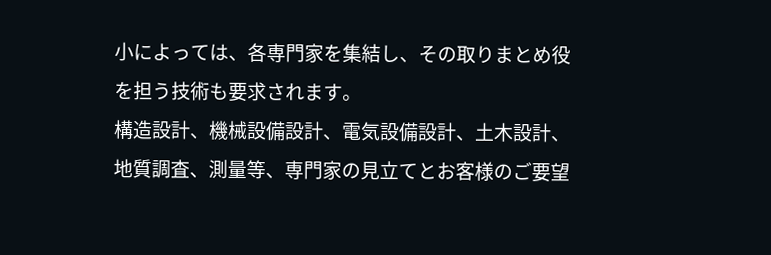小によっては、各専門家を集結し、その取りまとめ役を担う技術も要求されます。
構造設計、機械設備設計、電気設備設計、土木設計、地質調査、測量等、専門家の見立てとお客様のご要望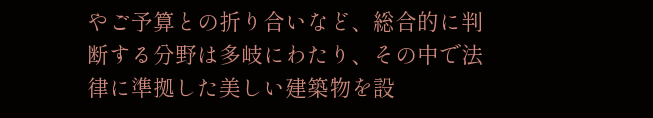やご予算との折り合いなど、総合的に判断する分野は多岐にわたり、その中で法律に準拠した美しい建築物を設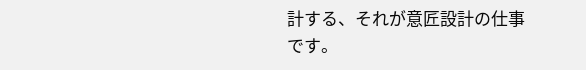計する、それが意匠設計の仕事です。